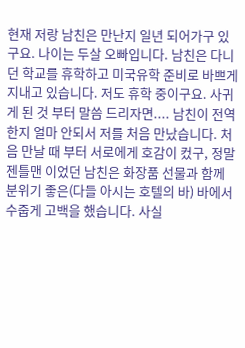현재 저랑 남친은 만난지 일년 되어가구 있구요. 나이는 두살 오빠입니다. 남친은 다니던 학교를 휴학하고 미국유학 준비로 바쁘게 지내고 있습니다. 저도 휴학 중이구요. 사귀게 된 것 부터 말씀 드리자면.... 남친이 전역한지 얼마 안되서 저를 처음 만났습니다. 처음 만날 때 부터 서로에게 호감이 컸구, 정말 젠틀맨 이었던 남친은 화장품 선물과 함께 분위기 좋은(다들 아시는 호텔의 바) 바에서 수줍게 고백을 했습니다. 사실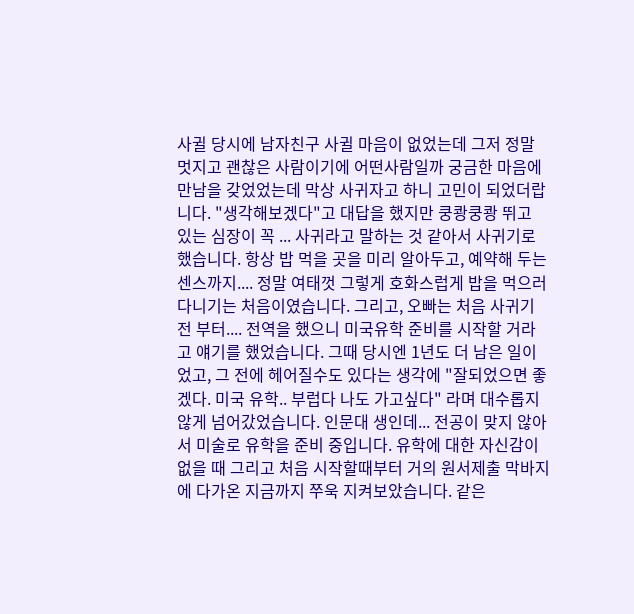사귈 당시에 남자친구 사귈 마음이 없었는데 그저 정말 멋지고 괜찮은 사람이기에 어떤사람일까 궁금한 마음에 만남을 갖었었는데 막상 사귀자고 하니 고민이 되었더랍니다. "생각해보겠다"고 대답을 했지만 쿵쾅쿵쾅 뛰고 있는 심장이 꼭 ... 사귀라고 말하는 것 같아서 사귀기로 했습니다. 항상 밥 먹을 곳을 미리 알아두고, 예약해 두는 센스까지.... 정말 여태껏 그렇게 호화스럽게 밥을 먹으러 다니기는 처음이였습니다. 그리고, 오빠는 처음 사귀기 전 부터.... 전역을 했으니 미국유학 준비를 시작할 거라고 얘기를 했었습니다. 그때 당시엔 1년도 더 남은 일이었고, 그 전에 헤어질수도 있다는 생각에 "잘되었으면 좋겠다. 미국 유학.. 부럽다 나도 가고싶다" 라며 대수롭지 않게 넘어갔었습니다. 인문대 생인데... 전공이 맞지 않아서 미술로 유학을 준비 중입니다. 유학에 대한 자신감이 없을 때 그리고 처음 시작할때부터 거의 원서제출 막바지에 다가온 지금까지 쭈욱 지켜보았습니다. 같은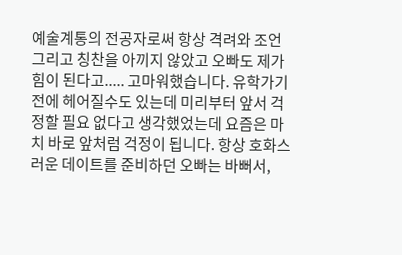예술계통의 전공자로써 항상 격려와 조언 그리고 칭찬을 아끼지 않았고 오빠도 제가 힘이 된다고..... 고마워했습니다. 유학가기 전에 헤어질수도 있는데 미리부터 앞서 걱정할 필요 없다고 생각했었는데 요즘은 마치 바로 앞처럼 걱정이 됩니다. 항상 호화스러운 데이트를 준비하던 오빠는 바뻐서,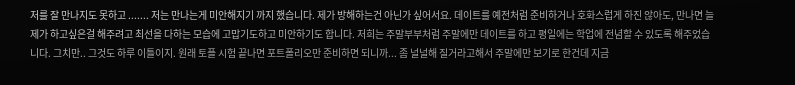저를 잘 만나지도 못하고 ....... 저는 만나는게 미안해지기 까지 했습니다. 제가 방해하는건 아닌가 싶어서요. 데이트를 예전처럼 준비하거나 호화스럽게 하진 않아도, 만나면 늘 제가 하고싶은걸 해주려고 최선을 다하는 모습에 고맙기도하고 미안하기도 합니다. 저희는 주말부부처럼 주말에만 데이트를 하고 평일에는 학업에 전념할 수 있도록 해주었습니다. 그치만.. 그것도 하루 이틀이지. 원래 토플 시험 끝나면 포트폴리오만 준비하면 되니까... 좀 널널해 질거라고해서 주말에만 보기로 한건데 지금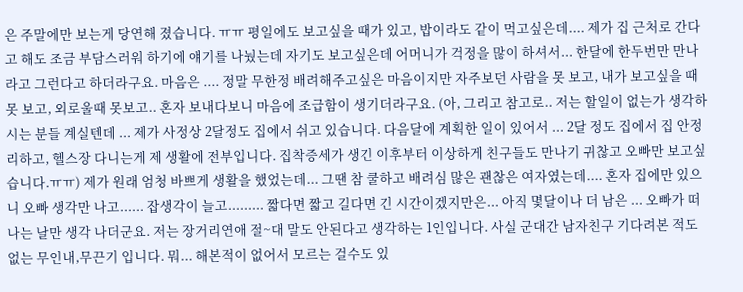은 주말에만 보는게 당연해 졌습니다. ㅠㅠ 평일에도 보고싶을 때가 있고, 밥이라도 같이 먹고싶은데.... 제가 집 근처로 간다고 해도 조금 부담스러워 하기에 얘기를 나눴는데 자기도 보고싶은데 어머니가 걱정을 많이 하셔서... 한달에 한두번만 만나라고 그런다고 하더라구요. 마음은 .... 정말 무한정 배려해주고싶은 마음이지만 자주보던 사람을 못 보고, 내가 보고싶을 때 못 보고, 외로울때 못보고.. 혼자 보내다보니 마음에 조급함이 생기더라구요. (아, 그리고 참고로.. 저는 할일이 없는가 생각하시는 분들 계실텐데 ... 제가 사정상 2달정도 집에서 쉬고 있습니다. 다음달에 계획한 일이 있어서 ... 2달 정도 집에서 집 안정리하고, 헬스장 다니는게 제 생활에 전부입니다. 집착증세가 생긴 이후부터 이상하게 친구들도 만나기 귀찮고 오빠만 보고싶습니다.ㅠㅠ) 제가 원래 엄청 바쁘게 생활을 했었는데... 그땐 참 쿨하고 배려심 많은 괜찮은 여자였는데.... 혼자 집에만 있으니 오빠 생각만 나고...... 잡생각이 늘고......... 짧다면 짧고 길다면 긴 시간이겠지만은... 아직 몇달이나 더 남은 ... 오빠가 떠나는 날만 생각 나더군요. 저는 장거리연애 절~대 말도 안된다고 생각하는 1인입니다. 사실 군대간 남자친구 기다려본 적도 없는 무인내,무끈기 입니다. 뭐... 해본적이 없어서 모르는 걸수도 있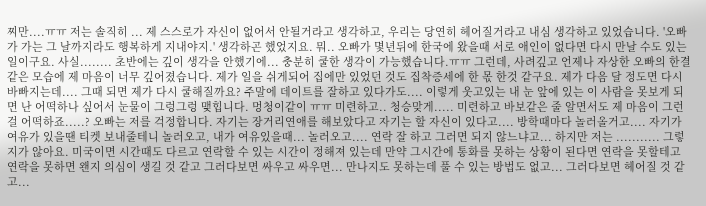찌만....ㅠㅠ 저는 솔직히 ... 제 스스로가 자신이 없어서 안될거라고 생각하고, 우리는 당연히 헤어질거라고 내심 생각하고 있었습니다. '오빠가 가는 그 날까지라도 행복하게 지내야지.' 생각하곤 했었지요. 뭐.. 오빠가 몇년뒤에 한국에 왔을때 서로 애인이 없다면 다시 만날 수도 있는 일이구요. 사실........ 초반에는 깊이 생각을 안했기에... 충분히 쿨한 생각이 가능했습니다.ㅠㅠ 그런데, 사려깊고 언제나 자상한 오빠의 한결같은 모습에 제 마음이 너무 깊어졌습니다. 제가 일을 쉬게되어 집에만 있었던 것도 집착증세에 한 몫 한것 같구요. 제가 다음 달 정도면 다시 바빠지는데.... 그때 되면 제가 다시 쿨해질까요? 주말에 데이트를 잘하고 있다가도.... 이렇게 웃고있는 내 눈 앞에 있는 이 사람을 못보게 되면 난 어떡하나 싶어서 눈물이 그렁그렁 맺힙니다. 멍청이같이 ㅠㅠ 미련하고.. 청승맞게..... 미련하고 바보같은 줄 알면서도 제 마음이 그런걸 어떡하죠.....? 오빠는 저를 걱정합니다. 자기는 장거리연애를 해보았다고 자기는 할 자신이 있다고.... 방학때마다 놀러올거고.... 자기가 여유가 있을땐 티켓 보내줄테니 놀러오고, 내가 여유있을때... 놀러오고.... 연락 잘 하고 그러면 되지 않느냐고... 하지만 저는 ........... 그렇지가 않아요. 미국이면 시간때도 다르고 연락할 수 있는 시간이 정해져 있는데 만약 그시간에 통화를 못하는 상황이 된다면 연락을 못할테고 연락을 못하면 왠지 의심이 생길 것 같고 그러다보면 싸우고 싸우면... 만나지도 못하는데 풀 수 있는 방법도 없고... 그러다보면 헤어질 것 같고...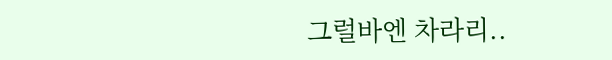그럴바엔 차라리..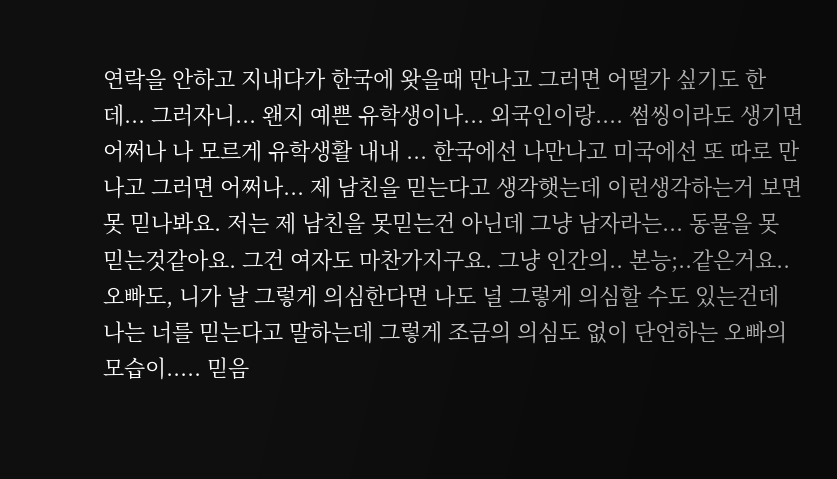연락을 안하고 지내다가 한국에 왓을때 만나고 그러면 어떨가 싶기도 한데... 그러자니... 왠지 예쁜 유학생이나... 외국인이랑.... 썸씽이라도 생기면 어쩌나 나 모르게 유학생활 내내 ... 한국에선 나만나고 미국에선 또 따로 만나고 그러면 어쩌나... 제 남친을 믿는다고 생각햇는데 이런생각하는거 보면 못 믿나봐요. 저는 제 남친을 못믿는건 아닌데 그냥 남자라는... 동물을 못 믿는것같아요. 그건 여자도 마찬가지구요. 그냥 인간의.. 본능;..같은거요.. 오빠도, 니가 날 그렇게 의심한다면 나도 널 그렇게 의심할 수도 있는건데 나는 너를 믿는다고 말하는데 그렇게 조금의 의심도 없이 단언하는 오빠의 모습이..... 믿음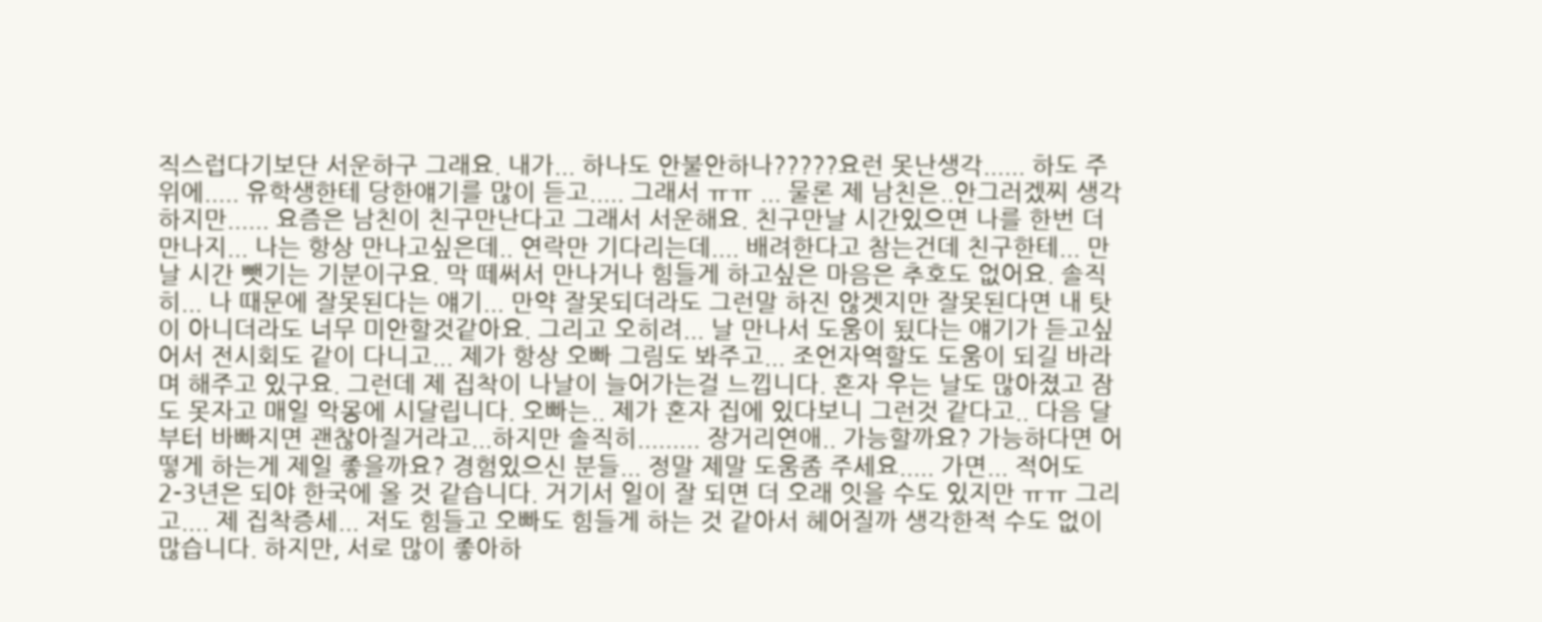직스럽다기보단 서운하구 그래요. 내가... 하나도 안불안하나?????요런 못난생각...... 하도 주위에..... 유학생한테 당한얘기를 많이 듣고..... 그래서 ㅠㅠ ... 물론 제 남친은..안그러겠찌 생각하지만...... 요즘은 남친이 친구만난다고 그래서 서운해요. 친구만날 시간있으면 나를 한번 더 만나지... 나는 항상 만나고싶은데.. 연락만 기다리는데.... 배려한다고 참는건데 친구한테... 만날 시간 뺏기는 기분이구요. 막 떼써서 만나거나 힘들게 하고싶은 마음은 추호도 없어요. 솔직히... 나 때문에 잘못된다는 얘기... 만약 잘못되더라도 그런말 하진 않겟지만 잘못된다면 내 탓이 아니더라도 너무 미안할것같아요. 그리고 오히려... 날 만나서 도움이 됬다는 얘기가 듣고싶어서 전시회도 같이 다니고... 제가 항상 오빠 그림도 봐주고... 조언자역할도 도움이 되길 바라며 해주고 있구요. 그런데 제 집착이 나날이 늘어가는걸 느낍니다. 혼자 우는 날도 많아졌고 잠도 못자고 매일 악몽에 시달립니다. 오빠는.. 제가 혼자 집에 있다보니 그런것 같다고.. 다음 달 부터 바빠지면 괜찮아질거라고...하지만 솔직히......... 장거리연애.. 가능할까요? 가능하다면 어떻게 하는게 제일 좋을까요? 경험있으신 분들... 정말 제말 도움좀 주세요..... 가면... 적어도 2-3년은 되야 한국에 올 것 같습니다. 거기서 일이 잘 되면 더 오래 잇을 수도 있지만 ㅠㅠ 그리고.... 제 집착증세... 저도 힘들고 오빠도 힘들게 하는 것 같아서 헤어질까 생각한적 수도 없이 많습니다. 하지만, 서로 많이 좋아하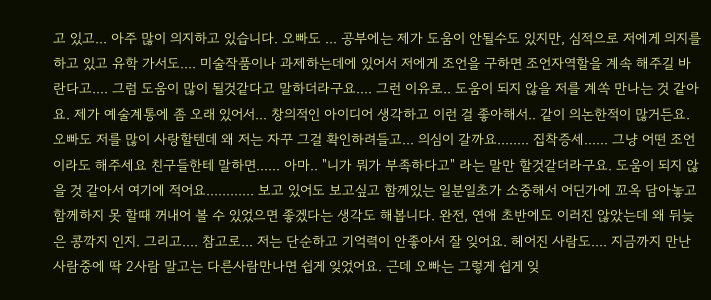고 있고... 아주 많이 의지하고 있습니다. 오빠도 ... 공부에는 제가 도움이 안될수도 있지만, 심적으로 저에게 의지를 하고 있고 유학 가서도.... 미술작품이나 과제하는데에 있어서 저에게 조언을 구하면 조언자역할을 계속 해주길 바란다고.... 그럼 도움이 많이 될것같다고 말하더라구요.... 그런 이유로.. 도움이 되지 않을 저를 계쏙 만나는 것 같아요. 제가 예술계통에 좀 오래 있어서... 창의적인 아이디어 생각하고 이런 걸 좋아해서.. 같이 의논한적이 많거든요. 오빠도 저를 많이 사랑할텐데 왜 저는 자꾸 그걸 확인하려들고... 의심이 갈까요........ 집착증세...... 그냥 어떤 조언이라도 해주세요 친구들한테 말하면...... 아마.. "니가 뭐가 부족하다고" 라는 말만 할것같더라구요. 도움이 되지 않을 것 같아서 여기에 적어요............ 보고 있어도 보고싶고 함께있는 일분일초가 소중해서 어딘가에 꼬옥 담아놓고 함께하지 못 할때 꺼내어 볼 수 있었으면 좋겠다는 생각도 해봅니다. 완전, 연애 초반에도 이러진 않았는데 왜 뒤늦은 콩깍지 인지. 그리고.... 참고로... 저는 단순하고 기억력이 안좋아서 잘 잊어요. 헤어진 사람도.... 지금까지 만난 사람중에 딱 2사람 말고는 다른사람만나면 쉽게 잊었어요. 근데 오빠는 그렇게 쉽게 잊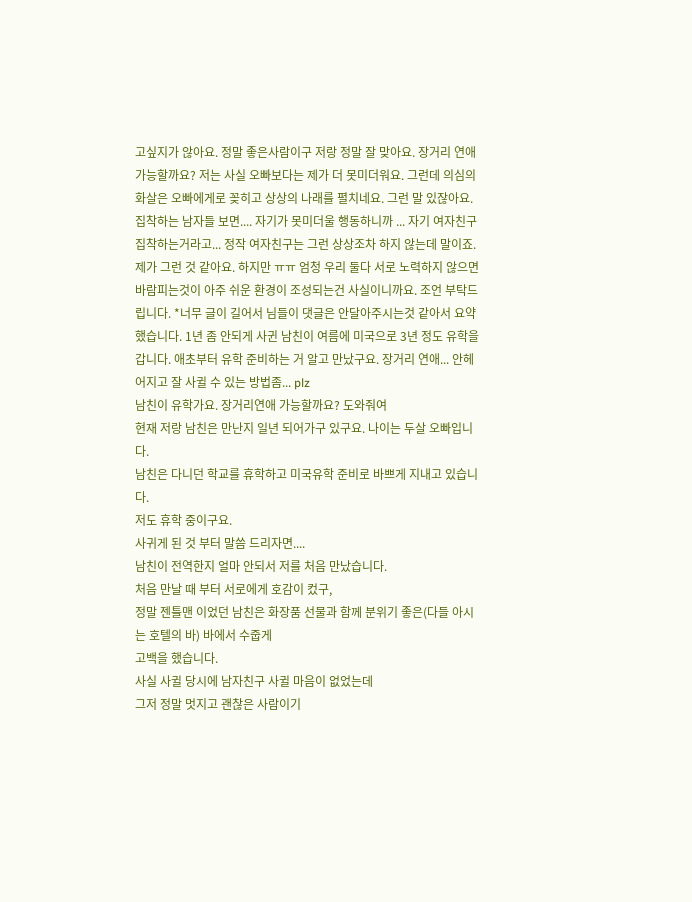고싶지가 않아요. 정말 좋은사람이구 저랑 정말 잘 맞아요. 장거리 연애 가능할까요? 저는 사실 오빠보다는 제가 더 못미더워요. 그런데 의심의 화살은 오빠에게로 꽂히고 상상의 나래를 펼치네요. 그런 말 있잖아요. 집착하는 남자들 보면.... 자기가 못미더울 행동하니까 ... 자기 여자친구 집착하는거라고... 정작 여자친구는 그런 상상조차 하지 않는데 말이죠. 제가 그런 것 같아요. 하지만 ㅠㅠ 엄청 우리 둘다 서로 노력하지 않으면 바람피는것이 아주 쉬운 환경이 조성되는건 사실이니까요. 조언 부탁드립니다. *너무 글이 길어서 님들이 댓글은 안달아주시는것 같아서 요약했습니다. 1년 좀 안되게 사귄 남친이 여름에 미국으로 3년 정도 유학을 갑니다. 애초부터 유학 준비하는 거 알고 만났구요. 장거리 연애... 안헤어지고 잘 사귈 수 있는 방법좀... plz
남친이 유학가요. 장거리연애 가능할까요? 도와줘여
현재 저랑 남친은 만난지 일년 되어가구 있구요. 나이는 두살 오빠입니다.
남친은 다니던 학교를 휴학하고 미국유학 준비로 바쁘게 지내고 있습니다.
저도 휴학 중이구요.
사귀게 된 것 부터 말씀 드리자면....
남친이 전역한지 얼마 안되서 저를 처음 만났습니다.
처음 만날 때 부터 서로에게 호감이 컸구,
정말 젠틀맨 이었던 남친은 화장품 선물과 함께 분위기 좋은(다들 아시는 호텔의 바) 바에서 수줍게
고백을 했습니다.
사실 사귈 당시에 남자친구 사귈 마음이 없었는데
그저 정말 멋지고 괜찮은 사람이기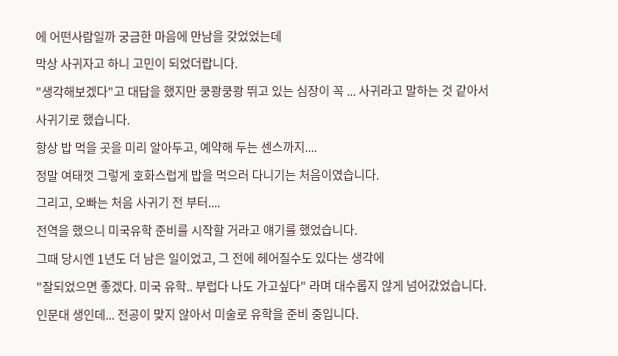에 어떤사람일까 궁금한 마음에 만남을 갖었었는데
막상 사귀자고 하니 고민이 되었더랍니다.
"생각해보겠다"고 대답을 했지만 쿵쾅쿵쾅 뛰고 있는 심장이 꼭 ... 사귀라고 말하는 것 같아서
사귀기로 했습니다.
항상 밥 먹을 곳을 미리 알아두고, 예약해 두는 센스까지....
정말 여태껏 그렇게 호화스럽게 밥을 먹으러 다니기는 처음이였습니다.
그리고, 오빠는 처음 사귀기 전 부터....
전역을 했으니 미국유학 준비를 시작할 거라고 얘기를 했었습니다.
그때 당시엔 1년도 더 남은 일이었고, 그 전에 헤어질수도 있다는 생각에
"잘되었으면 좋겠다. 미국 유학.. 부럽다 나도 가고싶다" 라며 대수롭지 않게 넘어갔었습니다.
인문대 생인데... 전공이 맞지 않아서 미술로 유학을 준비 중입니다.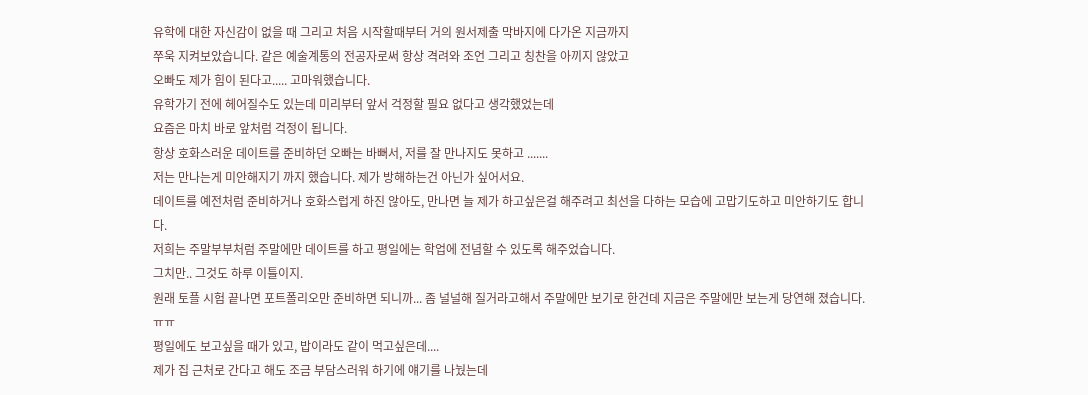유학에 대한 자신감이 없을 때 그리고 처음 시작할때부터 거의 원서제출 막바지에 다가온 지금까지
쭈욱 지켜보았습니다. 같은 예술계통의 전공자로써 항상 격려와 조언 그리고 칭찬을 아끼지 않았고
오빠도 제가 힘이 된다고..... 고마워했습니다.
유학가기 전에 헤어질수도 있는데 미리부터 앞서 걱정할 필요 없다고 생각했었는데
요즘은 마치 바로 앞처럼 걱정이 됩니다.
항상 호화스러운 데이트를 준비하던 오빠는 바뻐서, 저를 잘 만나지도 못하고 .......
저는 만나는게 미안해지기 까지 했습니다. 제가 방해하는건 아닌가 싶어서요.
데이트를 예전처럼 준비하거나 호화스럽게 하진 않아도, 만나면 늘 제가 하고싶은걸 해주려고 최선을 다하는 모습에 고맙기도하고 미안하기도 합니다.
저희는 주말부부처럼 주말에만 데이트를 하고 평일에는 학업에 전념할 수 있도록 해주었습니다.
그치만.. 그것도 하루 이틀이지.
원래 토플 시험 끝나면 포트폴리오만 준비하면 되니까... 좀 널널해 질거라고해서 주말에만 보기로 한건데 지금은 주말에만 보는게 당연해 졌습니다. ㅠㅠ
평일에도 보고싶을 때가 있고, 밥이라도 같이 먹고싶은데....
제가 집 근처로 간다고 해도 조금 부담스러워 하기에 얘기를 나눴는데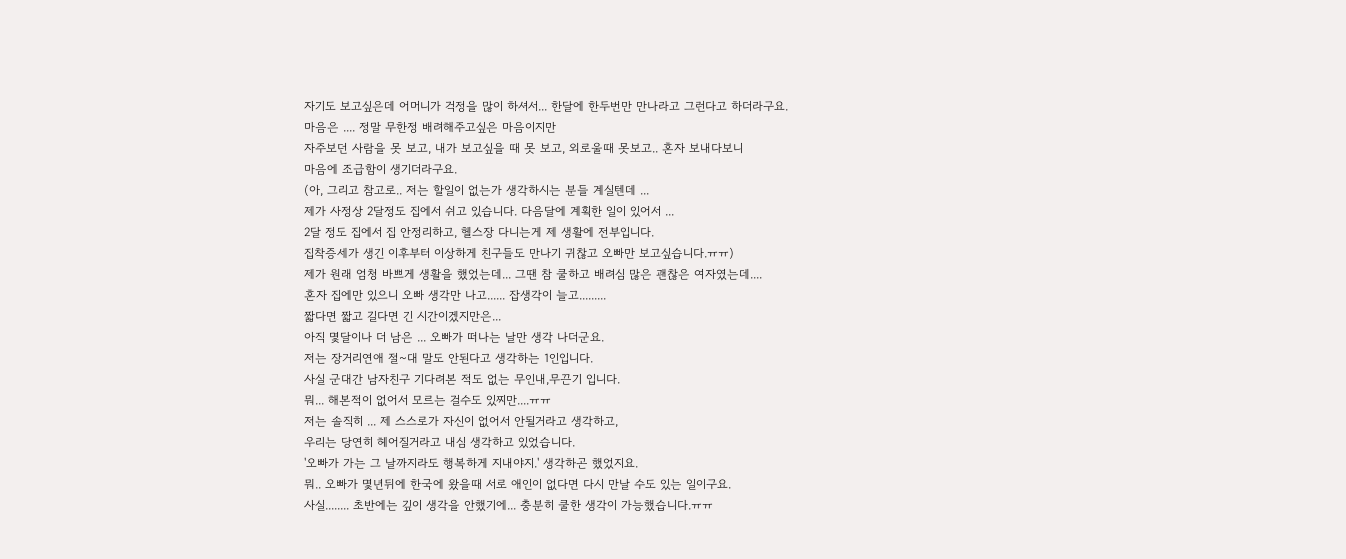자기도 보고싶은데 어머니가 걱정을 많이 하셔서... 한달에 한두번만 만나라고 그런다고 하더라구요.
마음은 .... 정말 무한정 배려해주고싶은 마음이지만
자주보던 사람을 못 보고, 내가 보고싶을 때 못 보고, 외로울때 못보고.. 혼자 보내다보니
마음에 조급함이 생기더라구요.
(아, 그리고 참고로.. 저는 할일이 없는가 생각하시는 분들 계실텐데 ...
제가 사정상 2달정도 집에서 쉬고 있습니다. 다음달에 계획한 일이 있어서 ...
2달 정도 집에서 집 안정리하고, 헬스장 다니는게 제 생활에 전부입니다.
집착증세가 생긴 이후부터 이상하게 친구들도 만나기 귀찮고 오빠만 보고싶습니다.ㅠㅠ)
제가 원래 엄청 바쁘게 생활을 했었는데... 그땐 참 쿨하고 배려심 많은 괜찮은 여자였는데....
혼자 집에만 있으니 오빠 생각만 나고...... 잡생각이 늘고.........
짧다면 짧고 길다면 긴 시간이겠지만은...
아직 몇달이나 더 남은 ... 오빠가 떠나는 날만 생각 나더군요.
저는 장거리연애 절~대 말도 안된다고 생각하는 1인입니다.
사실 군대간 남자친구 기다려본 적도 없는 무인내,무끈기 입니다.
뭐... 해본적이 없어서 모르는 걸수도 있찌만....ㅠㅠ
저는 솔직히 ... 제 스스로가 자신이 없어서 안될거라고 생각하고,
우리는 당연히 헤어질거라고 내심 생각하고 있었습니다.
'오빠가 가는 그 날까지라도 행복하게 지내야지.' 생각하곤 했었지요.
뭐.. 오빠가 몇년뒤에 한국에 왔을때 서로 애인이 없다면 다시 만날 수도 있는 일이구요.
사실........ 초반에는 깊이 생각을 안했기에... 충분히 쿨한 생각이 가능했습니다.ㅠㅠ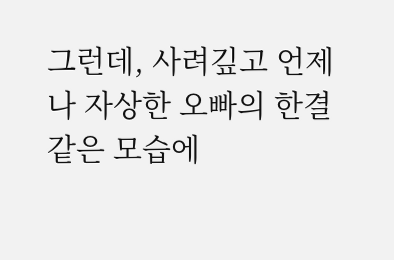그런데, 사려깊고 언제나 자상한 오빠의 한결같은 모습에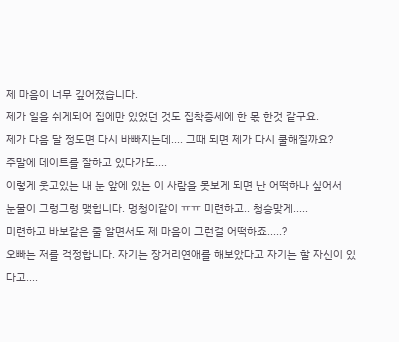제 마음이 너무 깊어졌습니다.
제가 일을 쉬게되어 집에만 있었던 것도 집착증세에 한 몫 한것 같구요.
제가 다음 달 정도면 다시 바빠지는데.... 그때 되면 제가 다시 쿨해질까요?
주말에 데이트를 잘하고 있다가도....
이렇게 웃고있는 내 눈 앞에 있는 이 사람을 못보게 되면 난 어떡하나 싶어서
눈물이 그렁그렁 맺힙니다. 멍청이같이 ㅠㅠ 미련하고.. 청승맞게.....
미련하고 바보같은 줄 알면서도 제 마음이 그런걸 어떡하죠.....?
오빠는 저를 걱정합니다. 자기는 장거리연애를 해보았다고 자기는 할 자신이 있다고....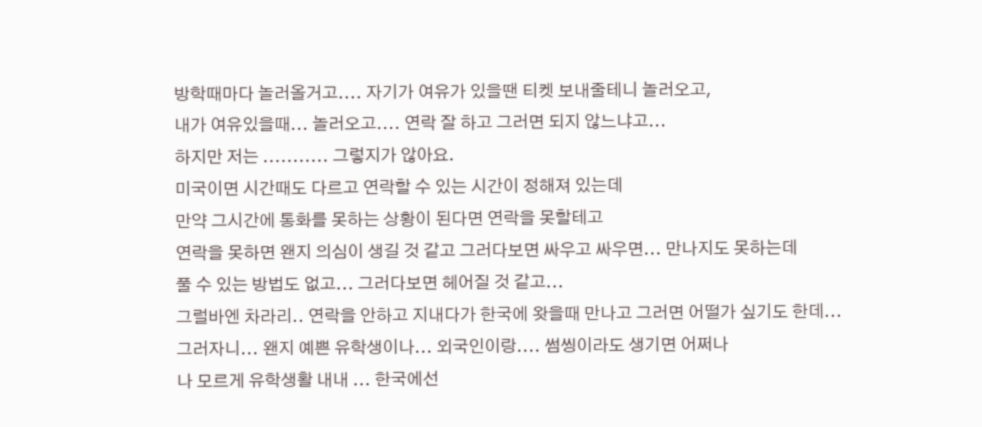방학때마다 놀러올거고.... 자기가 여유가 있을땐 티켓 보내줄테니 놀러오고,
내가 여유있을때... 놀러오고.... 연락 잘 하고 그러면 되지 않느냐고...
하지만 저는 ........... 그렇지가 않아요.
미국이면 시간때도 다르고 연락할 수 있는 시간이 정해져 있는데
만약 그시간에 통화를 못하는 상황이 된다면 연락을 못할테고
연락을 못하면 왠지 의심이 생길 것 같고 그러다보면 싸우고 싸우면... 만나지도 못하는데
풀 수 있는 방법도 없고... 그러다보면 헤어질 것 같고...
그럴바엔 차라리.. 연락을 안하고 지내다가 한국에 왓을때 만나고 그러면 어떨가 싶기도 한데...
그러자니... 왠지 예쁜 유학생이나... 외국인이랑.... 썸씽이라도 생기면 어쩌나
나 모르게 유학생활 내내 ... 한국에선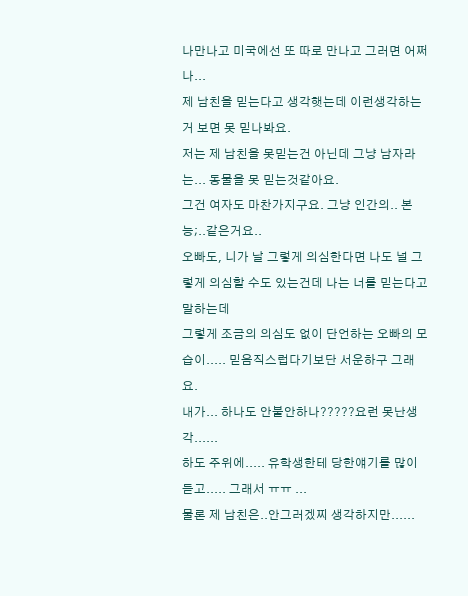나만나고 미국에선 또 따로 만나고 그러면 어쩌나...
제 남친을 믿는다고 생각햇는데 이런생각하는거 보면 못 믿나봐요.
저는 제 남친을 못믿는건 아닌데 그냥 남자라는... 동물을 못 믿는것같아요.
그건 여자도 마찬가지구요. 그냥 인간의.. 본능;..같은거요..
오빠도, 니가 날 그렇게 의심한다면 나도 널 그렇게 의심할 수도 있는건데 나는 너를 믿는다고 말하는데
그렇게 조금의 의심도 없이 단언하는 오빠의 모습이..... 믿음직스럽다기보단 서운하구 그래요.
내가... 하나도 안불안하나?????요런 못난생각......
하도 주위에..... 유학생한테 당한얘기를 많이 듣고..... 그래서 ㅠㅠ ...
물론 제 남친은..안그러겠찌 생각하지만......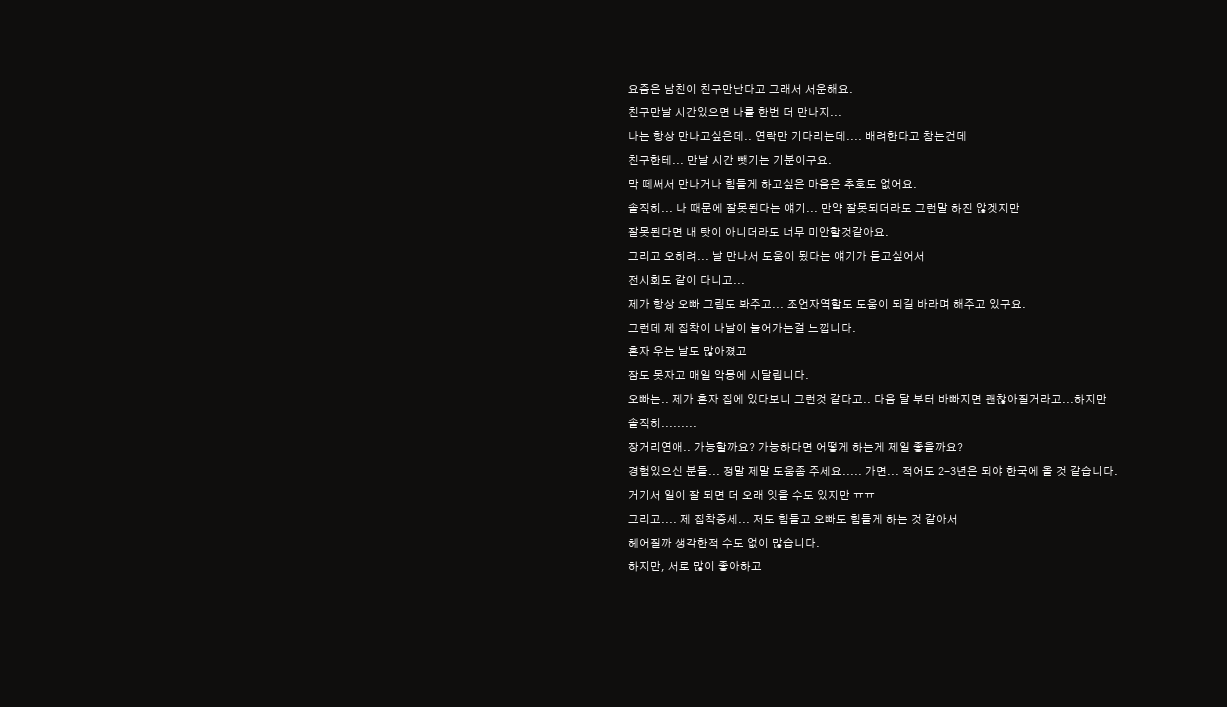요즘은 남친이 친구만난다고 그래서 서운해요.
친구만날 시간있으면 나를 한번 더 만나지...
나는 항상 만나고싶은데.. 연락만 기다리는데.... 배려한다고 참는건데
친구한테... 만날 시간 뺏기는 기분이구요.
막 떼써서 만나거나 힘들게 하고싶은 마음은 추호도 없어요.
솔직히... 나 때문에 잘못된다는 얘기... 만약 잘못되더라도 그런말 하진 않겟지만
잘못된다면 내 탓이 아니더라도 너무 미안할것같아요.
그리고 오히려... 날 만나서 도움이 됬다는 얘기가 듣고싶어서
전시회도 같이 다니고...
제가 항상 오빠 그림도 봐주고... 조언자역할도 도움이 되길 바라며 해주고 있구요.
그런데 제 집착이 나날이 늘어가는걸 느낍니다.
혼자 우는 날도 많아졌고
잠도 못자고 매일 악몽에 시달립니다.
오빠는.. 제가 혼자 집에 있다보니 그런것 같다고.. 다음 달 부터 바빠지면 괜찮아질거라고...하지만
솔직히.........
장거리연애.. 가능할까요? 가능하다면 어떻게 하는게 제일 좋을까요?
경험있으신 분들... 정말 제말 도움좀 주세요..... 가면... 적어도 2-3년은 되야 한국에 올 것 같습니다.
거기서 일이 잘 되면 더 오래 잇을 수도 있지만 ㅠㅠ
그리고.... 제 집착증세... 저도 힘들고 오빠도 힘들게 하는 것 같아서
헤어질까 생각한적 수도 없이 많습니다.
하지만, 서로 많이 좋아하고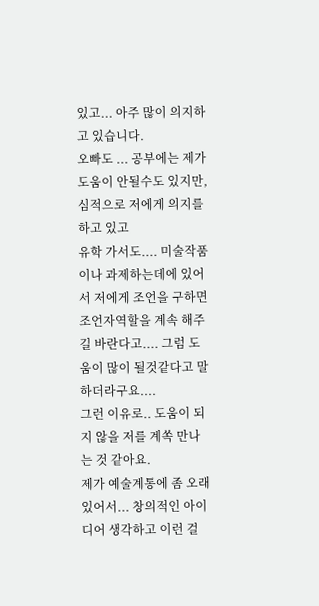있고... 아주 많이 의지하고 있습니다.
오빠도 ... 공부에는 제가 도움이 안될수도 있지만, 심적으로 저에게 의지를 하고 있고
유학 가서도.... 미술작품이나 과제하는데에 있어서 저에게 조언을 구하면 조언자역할을 계속 해주길 바란다고.... 그럼 도움이 많이 될것같다고 말하더라구요....
그런 이유로.. 도움이 되지 않을 저를 계쏙 만나는 것 같아요.
제가 예술계통에 좀 오래 있어서... 창의적인 아이디어 생각하고 이런 걸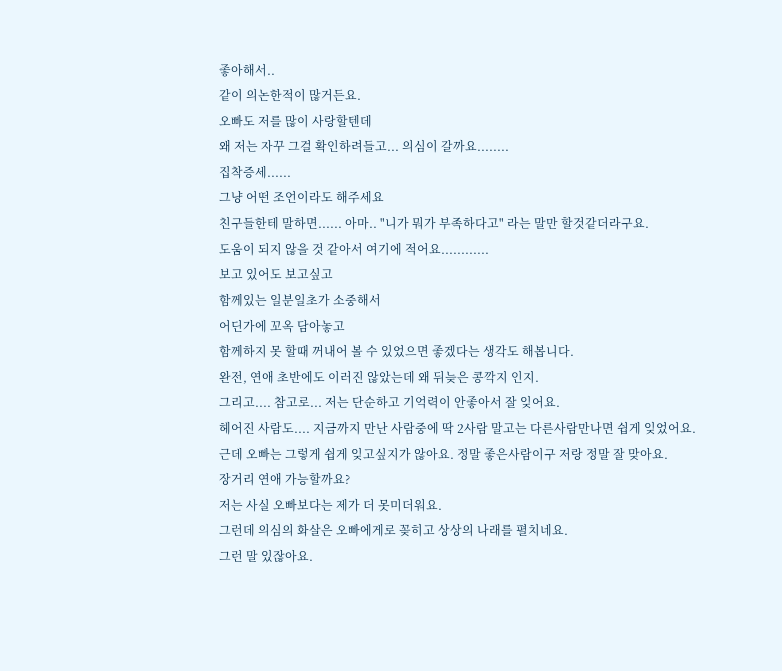좋아해서..
같이 의논한적이 많거든요.
오빠도 저를 많이 사랑할텐데
왜 저는 자꾸 그걸 확인하려들고... 의심이 갈까요........
집착증세......
그냥 어떤 조언이라도 해주세요
친구들한테 말하면...... 아마.. "니가 뭐가 부족하다고" 라는 말만 할것같더라구요.
도움이 되지 않을 것 같아서 여기에 적어요............
보고 있어도 보고싶고
함께있는 일분일초가 소중해서
어딘가에 꼬옥 담아놓고
함께하지 못 할때 꺼내어 볼 수 있었으면 좋겠다는 생각도 해봅니다.
완전, 연애 초반에도 이러진 않았는데 왜 뒤늦은 콩깍지 인지.
그리고.... 참고로... 저는 단순하고 기억력이 안좋아서 잘 잊어요.
헤어진 사람도.... 지금까지 만난 사람중에 딱 2사람 말고는 다른사람만나면 쉽게 잊었어요.
근데 오빠는 그렇게 쉽게 잊고싶지가 않아요. 정말 좋은사람이구 저랑 정말 잘 맞아요.
장거리 연애 가능할까요?
저는 사실 오빠보다는 제가 더 못미더워요.
그런데 의심의 화살은 오빠에게로 꽂히고 상상의 나래를 펼치네요.
그런 말 있잖아요.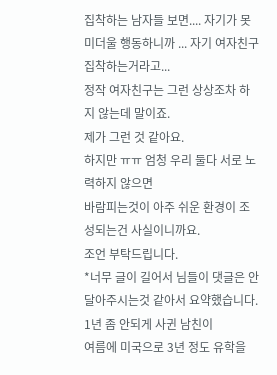집착하는 남자들 보면.... 자기가 못미더울 행동하니까 ... 자기 여자친구 집착하는거라고...
정작 여자친구는 그런 상상조차 하지 않는데 말이죠.
제가 그런 것 같아요.
하지만 ㅠㅠ 엄청 우리 둘다 서로 노력하지 않으면
바람피는것이 아주 쉬운 환경이 조성되는건 사실이니까요.
조언 부탁드립니다.
*너무 글이 길어서 님들이 댓글은 안달아주시는것 같아서 요약했습니다.
1년 좀 안되게 사귄 남친이
여름에 미국으로 3년 정도 유학을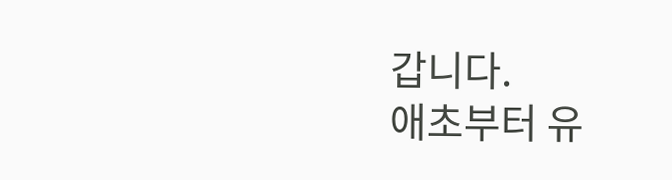갑니다.
애초부터 유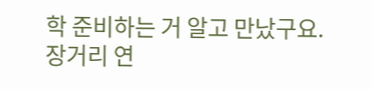학 준비하는 거 알고 만났구요.
장거리 연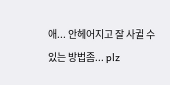애... 안헤어지고 잘 사귈 수 있는 방법좀... plz